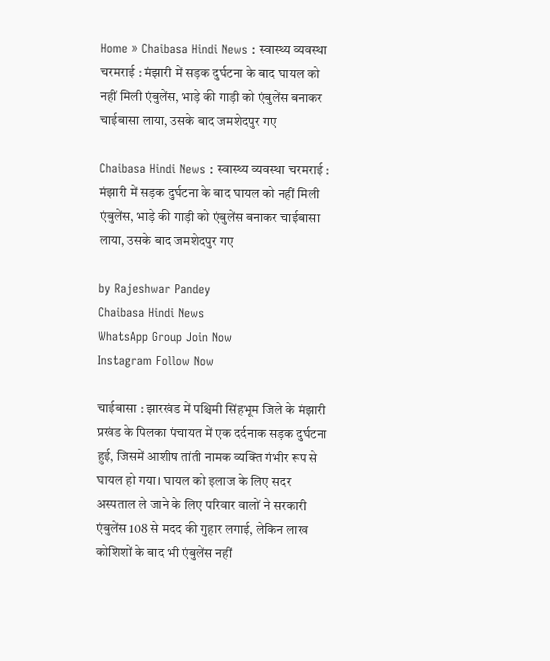Home » Chaibasa Hindi News : स्वास्थ्य व्यवस्था चरमराई : मंझारी में सड़क दुर्घटना के बाद घायल को नहीं मिली एंबुलेंस, भाड़े की गाड़ी को एंबुलेंस बनाकर चाईबासा लाया, उसके बाद जमशेदपुर गए

Chaibasa Hindi News : स्वास्थ्य व्यवस्था चरमराई : मंझारी में सड़क दुर्घटना के बाद घायल को नहीं मिली एंबुलेंस, भाड़े की गाड़ी को एंबुलेंस बनाकर चाईबासा लाया, उसके बाद जमशेदपुर गए

by Rajeshwar Pandey
Chaibasa Hindi News
WhatsApp Group Join Now
Instagram Follow Now

चाईबासा : झारखंड में पश्चिमी सिंहभूम जिले के मंझारी प्रखंड के पिलका पंचायत में एक दर्दनाक सड़क दुर्घटना हुई, जिसमें आशीष तांती नामक व्यक्ति गंभीर रूप से घायल हो गया। घायल को इलाज के लिए सदर अस्पताल ले जाने के लिए परिवार वालों ने सरकारी एंबुलेंस 108 से मदद की गुहार लगाई, लेकिन लाख कोशिशों के बाद भी एंबुलेंस नहीं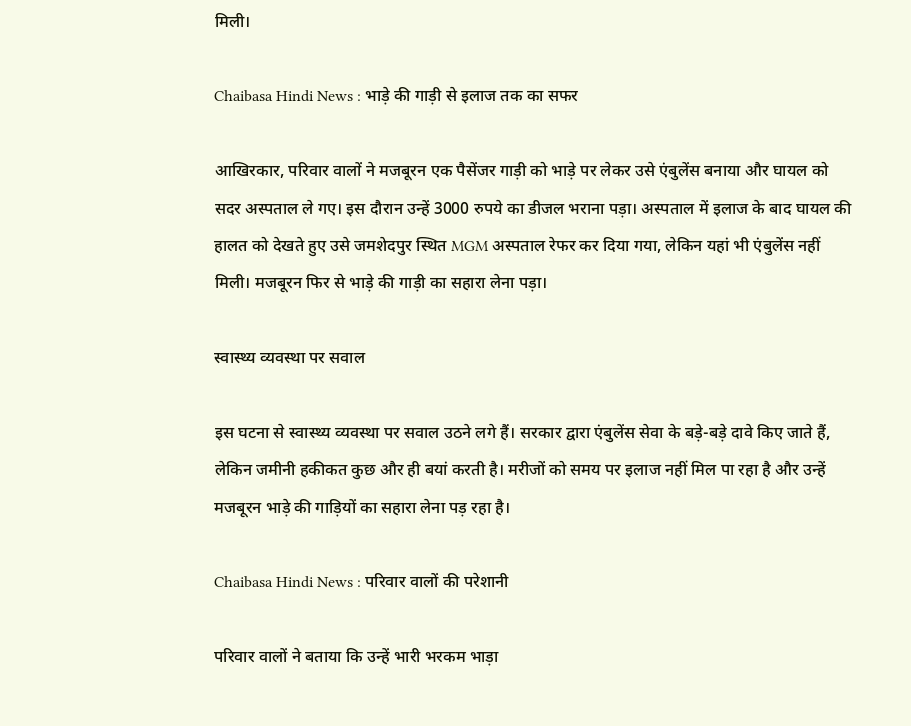मिली।

Chaibasa Hindi News : भाड़े की गाड़ी से इलाज तक का सफर

आखिरकार, परिवार वालों ने मजबूरन एक पैसेंजर गाड़ी को भाड़े पर लेकर उसे एंबुलेंस बनाया और घायल को सदर अस्पताल ले गए। इस दौरान उन्हें 3000 रुपये का डीजल भराना पड़ा। अस्पताल में इलाज के बाद घायल की हालत को देखते हुए उसे जमशेदपुर स्थित MGM अस्पताल रेफर कर दिया गया, लेकिन यहां भी एंबुलेंस नहीं मिली। मजबूरन फिर से भाड़े की गाड़ी का सहारा लेना पड़ा।

स्वास्थ्य व्यवस्था पर सवाल

इस घटना से स्वास्थ्य व्यवस्था पर सवाल उठने लगे हैं। सरकार द्वारा एंबुलेंस सेवा के बड़े-बड़े दावे किए जाते हैं, लेकिन जमीनी हकीकत कुछ और ही बयां करती है। मरीजों को समय पर इलाज नहीं मिल पा रहा है और उन्हें मजबूरन भाड़े की गाड़ियों का सहारा लेना पड़ रहा है।

Chaibasa Hindi News : परिवार वालों की परेशानी

परिवार वालों ने बताया कि उन्हें भारी भरकम भाड़ा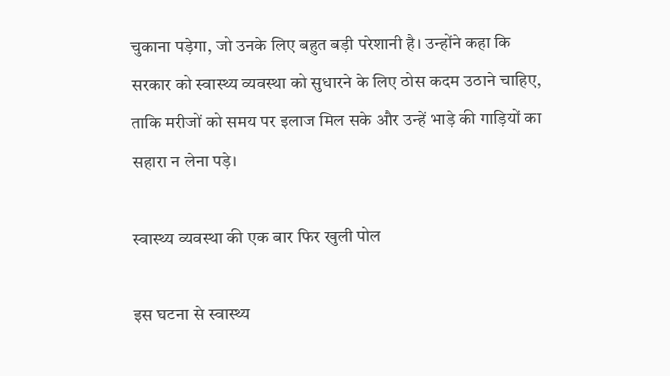चुकाना पड़ेगा, जो उनके लिए बहुत बड़ी परेशानी है। उन्होंने कहा कि सरकार को स्वास्थ्य व्यवस्था को सुधारने के लिए ठोस कदम उठाने चाहिए, ताकि मरीजों को समय पर इलाज मिल सके और उन्हें भाड़े की गाड़ियों का सहारा न लेना पड़े।

स्वास्थ्य व्यवस्था की एक बार फिर खुली पोल

इस घटना से स्वास्थ्य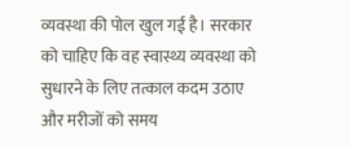व्यवस्था की पोल खुल गई है। सरकार को चाहिए कि वह स्वास्थ्य व्यवस्था को सुधारने के लिए तत्काल कदम उठाए और मरीजों को समय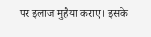पर इलाज मुहैया कराए। इसके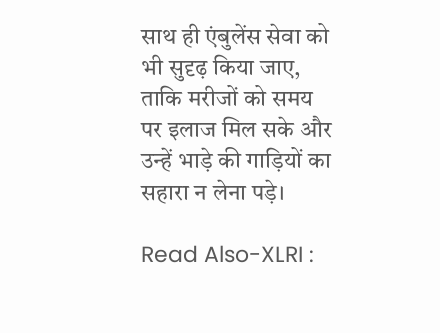साथ ही एंबुलेंस सेवा को भी सुदृढ़ किया जाए, ताकि मरीजों को समय पर इलाज मिल सके और उन्हें भाड़े की गाड़ियों का सहारा न लेना पड़े।

Read Also-XLRI :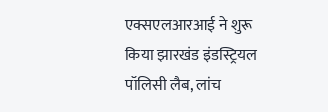एक्सएलआरआई ने शुरू किया झारखंड इंडस्ट्रियल पॉलिसी लैब, लांच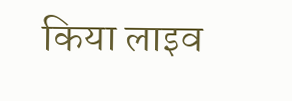किया लाइव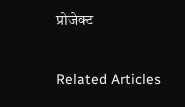प्रोजेक्ट

Related Articles